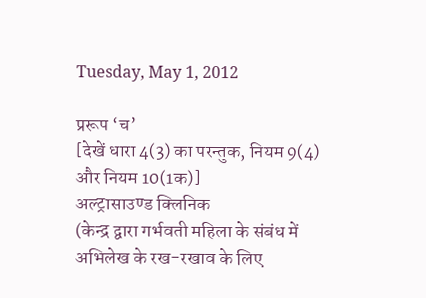Tuesday, May 1, 2012

प्ररूप ‘च’
[देखें धारा 4(3) का परन्तुक, नियम 9(4) और नियम 10(1क)]
अल्ट्रासाउण्ड क्लिनिक
(केन्द्र द्वारा गर्भवती महिला के संबंध में अभिलेख के रख-रखाव के लिए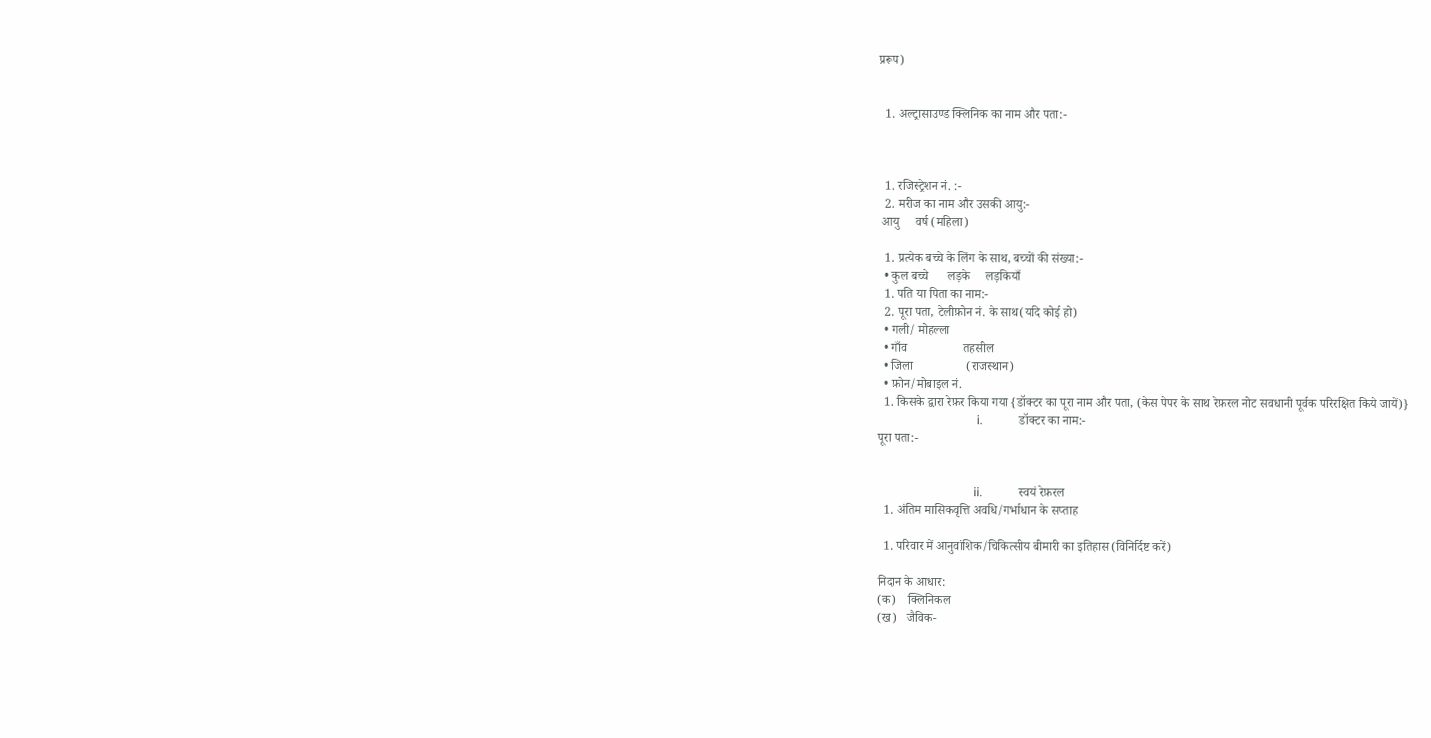प्ररूप)


  1. अल्ट्रासाउण्ड क्लिनिक का नाम और पता:-



  1. रजिस्ट्रेशन नं. :-
  2. मरीज का नाम और उसकी आयु:-
 आयु     वर्ष (महिला)

  1. प्रत्येक बच्चे के लिंग के साथ, बच्चों की संख्या:-
  • कुल बच्चे      लड़के     लड़कियाँ
  1. पति या पिता का नाम:-
  2. पूरा पता, टेलीफ़ोन नं. के साथ(यदि कोई हो)
  • गली/ मोहल्ला
  • गाँव                  तहसील
  • जिला                 (राजस्थान)
  • फ़ोन/मोबाइल नं.
  1. किसके द्वारा रेफ़र किया गया {डॉक्टर का पूरा नाम और पता, (केस पेपर के साथ रेफ़रल नोट सवधानी पूर्वक परिरक्षित किये जायें)}
                                 i.            डॉक्टर का नाम:-
पूरा पता:-


                                ii.            स्वयं रेफ़रल
  1. अंतिम मासिकवृत्ति अवधि/गर्भाधान के सप्ताह

  1. परिवार में आनुवांशिक/चिकित्सीय बीमारी का इतिहास (विनिर्दिष्ट करें)

निदान के आधार:
(क)    क्लिनिकल
(ख)   जैविक-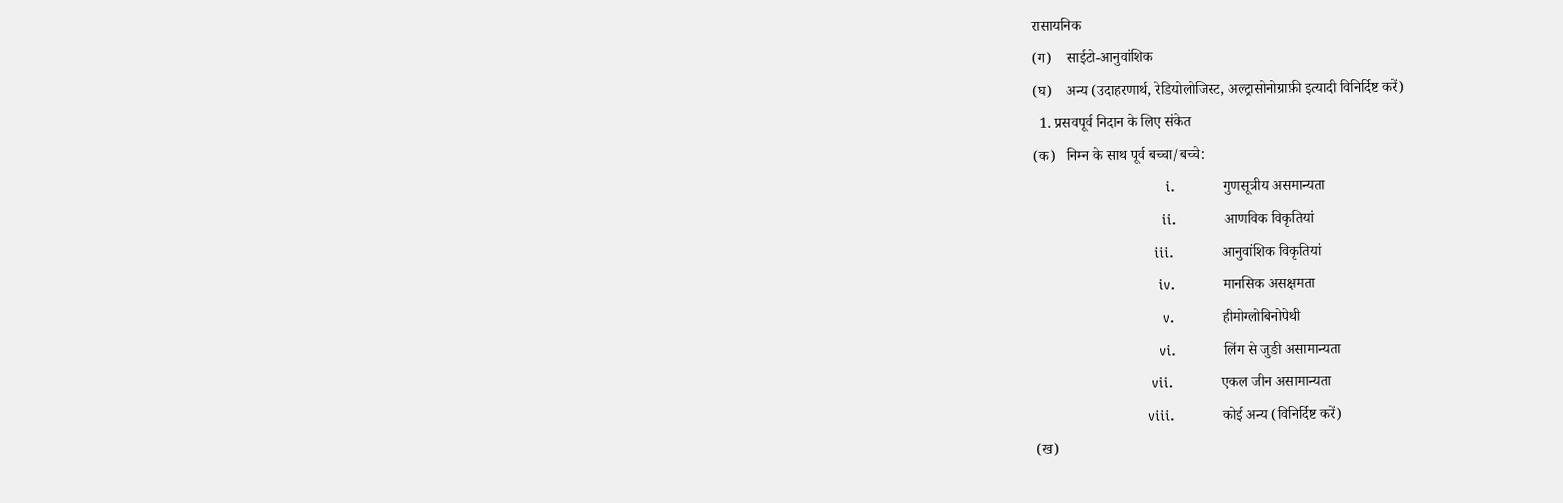रासायनिक
(ग)    साईटो-आनुवांशिक
(घ)    अन्य (उदाहरणार्थ, रेडियोलोजिस्ट, अल्ट्रासोनोग्राफ़ी इत्यादी विनिर्दिष्ट करें)
  1. प्रसवपूर्व निदान के लिए संकेत
(क)   निम्न के साथ पूर्व बच्चा/बच्चे:
                                 i.            गुणसूत्रीय असमान्यता
                                ii.            आणविक विकृतियां
                              iii.            आनुवांशिक विकृतियां
                               iv.            मानसिक असक्षमता
                                v.            हीमोग्लोबिनोपेथी
                               vi.            लिंग से जुङी असामान्यता
                             vii.            एकल जीन असामान्यता
                            viii.            कोई अन्य (विनिर्दिष्ट करें)
(ख)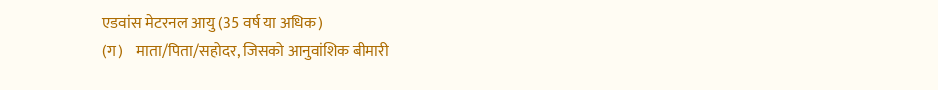एडवांस मेटरनल आयु (35 वर्ष या अधिक)
(ग)    माता/पिता/सहोदर, जिसको आनुवांशिक बीमारी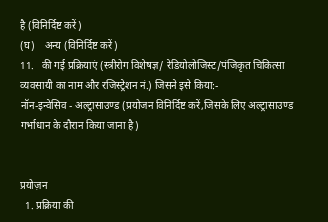है (विनिर्दिष्ट करें)
(घ)    अन्य (विनिर्दिष्ट करें)
11.   की गई प्रक्रियाएं (स्त्रीरोग विशेषज्ञ/ रेडियोलोजिस्ट/पंजिकृत चिकित्सा व्यवसायी का नाम और रजिस्ट्रेशन नं.) जिसने इसे किया:-
नॉन-इन्वेसिव - अल्ट्रासाउण्ड (प्रयोजन विनिर्दिष्ट करें,जिसके लिए अल्ट्रासाउण्ड गर्भाधान के दौरान किया जाना है)


प्रयोज़न
  1. प्रक्रिया की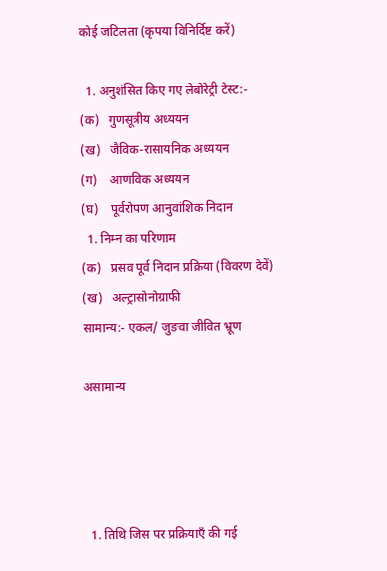कोई जटिलता (कृपया विनिर्दिष्ट करें)

  1. अनुशंसित किए गए लेबोरेट्री टेस्ट:-
(क)   गुणसूत्रीय अध्ययन
(ख)   जैविक-रासायनिक अध्ययन
(ग)    आणविक अध्ययन
(घ)    पूर्वरोपण आनुवांशिक निदान
  1. निम्न का परिणाम
(क)   प्रसव पूर्व निदान प्रक्रिया (विवरण देवें)
(ख)   अल्ट्रासोनोग्राफी
सामान्य:- एकल/ जुङवा जीवित भ्रूण

असामान्य




  1. तिथि जिस पर प्रक्रियाएँ की गई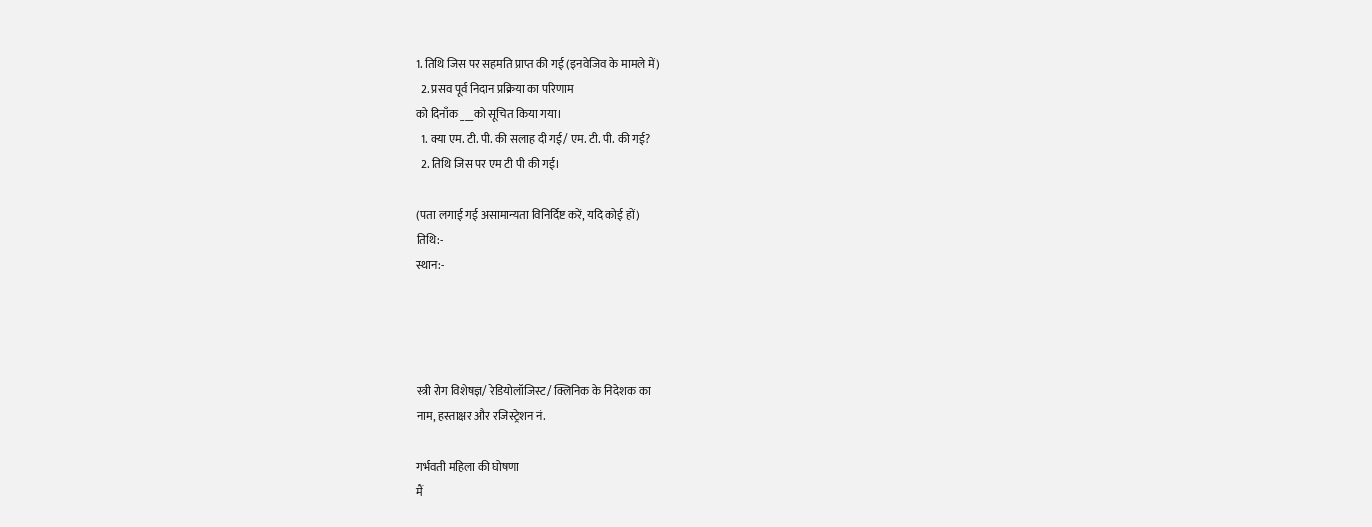1. तिथि जिस पर सहमति प्राप्त की गई (इनवेजिव के मामले में)
  2. प्रसव पूर्व निदान प्रक्रिया का परिणाम
को दिनाँक ___को सूचित किया गया।
  1. क्या एम. टी. पी. की सलाह दी गई/ एम. टी. पी. की गई?
  2. तिथि जिस पर एम टी पी की गई।

(पता लगाई गई असामान्यता विनिर्दिष्ट करें, यदि कोई हों)
तिथि:-
स्थान:-




स्त्री रोग विशेषज्ञ/ रेडियोलॉजिस्ट/ क्लिनिक के निदेशक का
नाम, हस्ताक्षर और रजिस्ट्रेशन नं.

गर्भवती महिला की घोषणा
मैं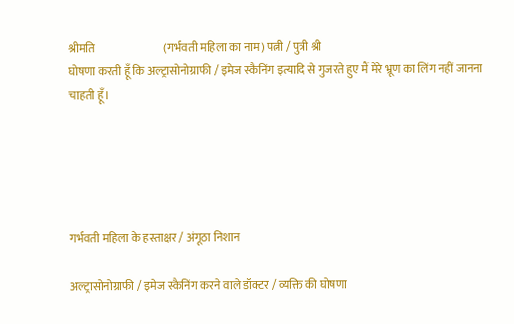श्रीमति                              (गर्भवती महिला का नाम) पत्नी / पुत्री श्री
घोषणा करती हूँ कि अल्ट्रासोनोग्राफी / इमेज स्कैनिंग इत्यादि से गुजरते हुए मैं मेरे भ्रूण का लिंग नहीं जानना
चाहती हूँ।





गर्भवती महिला के हस्ताक्षर / अंगूठा निशान

अल्ट्रासोनोग्राफी / इमेज स्कैनिंग करने वाले डॉक्टर / व्यक्ति की घोषणा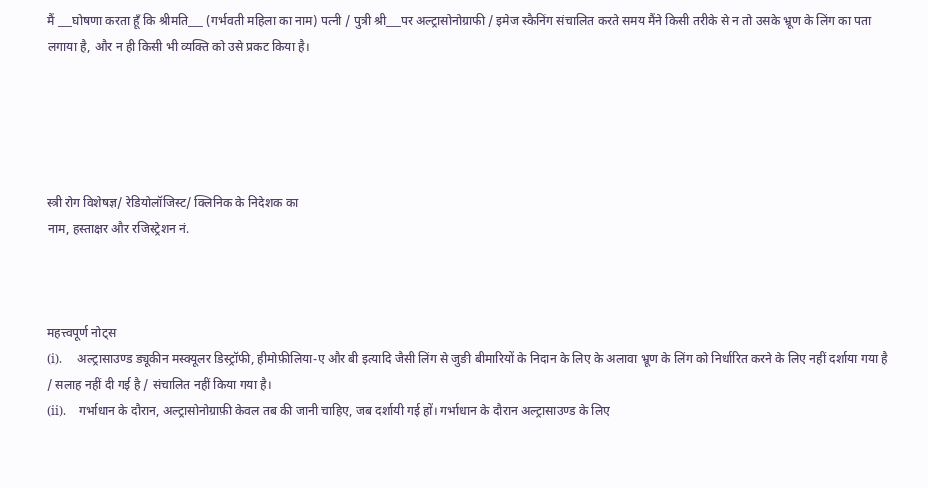मैं ___घोषणा करता हूँ कि श्रीमति___ (गर्भवती महिला का नाम) पत्नी / पुत्री श्री___पर अल्ट्रासोनोग्राफी / इमेज स्कैनिंग संचालित करते समय मैंने किसी तरीके से न तो उसके भ्रूण के लिंग का पता लगाया है, और न ही किसी भी व्यक्ति को उसे प्रकट किया है।





स्त्री रोग विशेषज्ञ/ रेडियोलॉजिस्ट/ क्लिनिक के निदेशक का
नाम, हस्ताक्षर और रजिस्ट्रेशन नं.



महत्त्वपूर्ण नोट्स
(i).     अल्ट्रासाउण्ड ड्यूकीन मस्क्यूलर डिस्ट्रॉफी, हीमोफ़ीलिया-ए और बी इत्यादि जैसी लिंग से जुङी बीमारियों के निदान के लिए के अलावा भ्रूण के लिंग को निर्धारित करने के लिए नहीं दर्शाया गया है / सलाह नहीं दी गई है / संचालित नहीं किया गया है।
(ii).    गर्भाधान के दौरान, अल्ट्रासोनोग्राफ़ी केवल तब की जानी चाहिए, जब दर्शायी गई हों। गर्भाधान के दौरान अल्ट्रासाउण्ड के लिए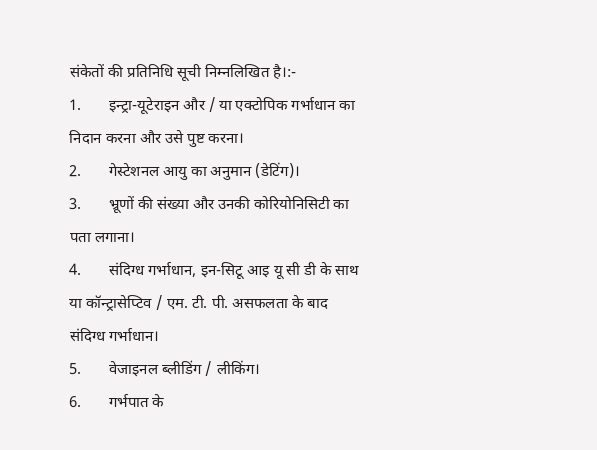संकेतों की प्रतिनिधि सूची निम्नलिखित है।:-
1.       इन्ट्रा-यूटेराइन और / या एक्टोपिक गर्भाधान का निदान करना और उसे पुष्ट करना।
2.       गेस्टेशनल आयु का अनुमान (डेटिंग)।
3.       भ्रूणों की संख्या और उनकी कोरियोनिसिटी का पता लगाना।
4.       संदिग्ध गर्भाधान, इन-सिटू आइ यू सी डी के साथ या कॉन्ट्रासेप्टिव / एम. टी. पी. असफलता के बाद संदिग्ध गर्भाधान।
5.       वेजाइनल ब्लीडिंग / लीकिंग।
6.       गर्भपात के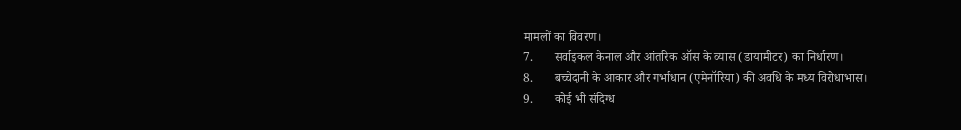मामलों का विवरण।
7.       सर्वाइकल केनाल और आंतरिक ऑस के व्यास (डायामीटर) का निर्धारण।
8.       बच्चेदानी के आकार और गर्भाधान (एमेनॉरिया) की अवधि के मध्य विरोधाभास।
9.       कोई भी संदिग्ध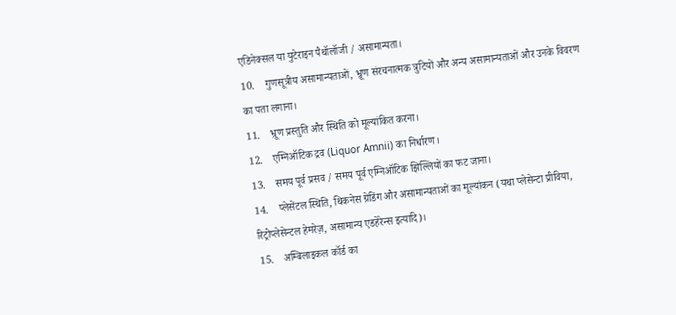एडिनेक्सल या युटेराइन पैथॉलॉजी / असामान्यता।
10.    गुणसूत्रीय असामान्यताओं, भ्रूण संरचनात्मक त्रुटियों और अन्य असामान्यताओं और उनके विवरण का पता लगाना।
11.    भ्रूण प्रस्तुति और स्थिति को मूल्यांकित करना।
12.    एम्निऑटिक द्रव (Liquor Amnii) का निर्धारण।
13.    समय पूर्व प्रसव / समय पूर्व एम्निऑटिक झिल्लियों का फट जाना।
14.    प्लेसेंटल स्थिति, थिकनेस ग्रेडिंग और असामान्यताओं का मूल्यांकन (यथा प्लेसेन्टा प्रीविया, रिट्रोप्लेसेन्टल हेमरेज़, असामान्य एडहेरेन्स इत्यादि)।
15.    अम्बिलाइकल कॉर्ड का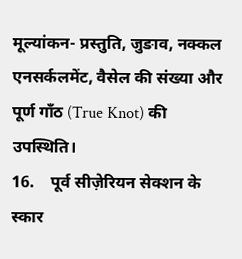मूल्यांकन- प्रस्तुति, जुङाव, नक्कल एनसर्कलमेंट, वैसेल की संख्या और पूर्ण गाँठ (True Knot) की उपस्थिति।
16.    पूर्व सीज़ेरियन सेक्शन के स्कार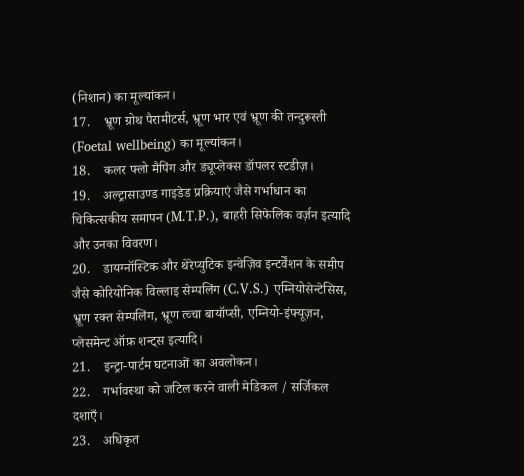(निशान) का मूल्यांकन।
17.    भ्रूण ग्रोथ पैरामीटर्स, भ्रूण भार एवं भ्रूण की तन्दुरूस्ती (Foetal wellbeing) का मूल्यांकन।
18.    कलर फ्लो मैपिंग और ड्यूप्लेक्स डॉपलर स्टडीज़।
19.    अल्ट्रासाउण्ड गाइडेड प्रक्रियाएं जैसे गर्भाधान का चिकित्सकीय समापन (M.T.P.), बाहरी सिफेलिक वर्ज़न इत्यादि और उनका विवरण।
20.    डायग्नॉस्टिक और थेरेप्युटिक इन्वेज़िव इन्टर्वेंशन के समीप जैसे कोरियोनिक विल्लाइ सेम्पलिंग (C.V.S.) एम्नियोसेन्टेसिस, भ्रूण रक्त सेम्पलिंग, भ्रूण त्व्चा बायॉप्सी, एम्नियो-इंफ्यूज़न, प्लेसमेन्ट ऑफ़ शन्ट्स इत्यादि।
21.    इन्ट्रा-पार्टम घटनाओं का अवलोकन।
22.    गर्भावस्था को जटिल करने वाली मेडिकल / सर्जिकल दशाएँ।
23.    अधिकृत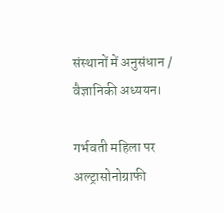संस्थानों में अनुसंधान / वैज्ञानिकी अध्ययन।

गर्भवती महिला पर अल्ट्रासोनोग्राफी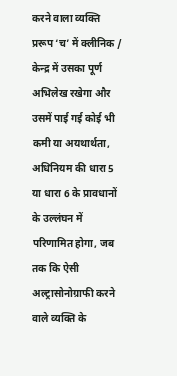करने वाला व्यक्ति प्ररूप ‘च’ में क्लीनिक / केन्द्र में उसका पूर्ण अभिलेख रखेगा और उसमें पाई गई कोई भी कमी या अयथार्थता, अधिनियम की धारा 5 या धारा 6 के प्रावधानों के उल्लंघन में परिणामित होगा, जब तक कि ऐसी अल्ट्रासोनोग्राफी करने वाले व्यक्ति के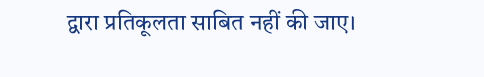द्वारा प्रतिकूलता साबित नहीं की जाए।